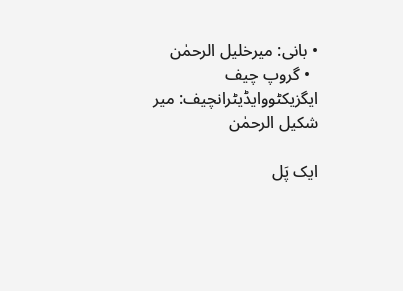• بانی: میرخلیل الرحمٰن
  • گروپ چیف ایگزیکٹووایڈیٹرانچیف: میر شکیل الرحمٰن

ایک پَل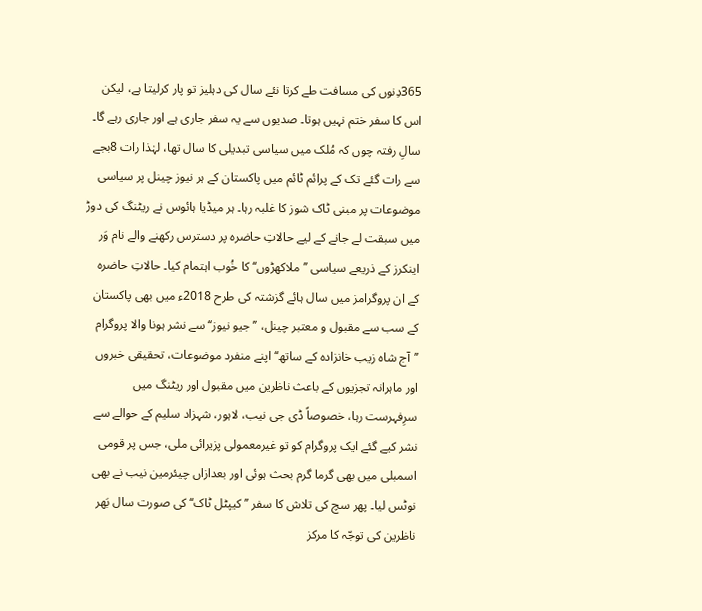365دِنوں کی مسافت طے کرتا نئے سال کی دہلیز تو پار کرلیتا ہے، لیکن اس کا سفر ختم نہیں ہوتا۔ صدیوں سے یہ سفر جاری ہے اور جاری رہے گا۔ سالِ رفتہ چوں کہ مُلک میں سیاسی تبدیلی کا سال تھا، لہٰذا رات 8بجے سے رات گئے تک کے پرائم ٹائم میں پاکستان کے ہر نیوز چینل پر سیاسی موضوعات پر مبنی ٹاک شوز کا غلبہ رہا۔ ہر میڈیا ہائوس نے ریٹنگ کی دوڑ میں سبقت لے جانے کے لیے حالاتِ حاضرہ پر دسترس رکھنے والے نام وَر اینکرز کے ذریعے سیاسی ’’ملاکھڑوں‘‘ کا خُوب اہتمام کیا۔ حالاتِ حاضرہ کے ان پروگرامز میں سال ہائے گزشتہ کی طرح 2018ء میں بھی پاکستان کے سب سے مقبول و معتبر چینل، ’’جیو نیوز‘‘ سے نشر ہونا والا پروگرام ’’آج شاہ زیب خانزادہ کے ساتھ‘‘ اپنے منفرد موضوعات، تحقیقی خبروں اور ماہرانہ تجزیوں کے باعث ناظرین میں مقبول اور ریٹنگ میں سرِفہرست رہا، خصوصاً ڈی جی نیب، لاہور، شہزاد سلیم کے حوالے سے نشر کیے گئے ایک پروگرام کو تو غیرمعمولی پزیرائی ملی، جس پر قومی اسمبلی میں بھی گرما گرم بحث ہوئی اور بعدازاں چیئرمین نیب نے بھی نوٹس لیا۔ پھر سچ کی تلاش کا سفر ’’کیپٹل ٹاک‘‘ کی صورت سال بَھر ناظرین کی توجّہ کا مرکز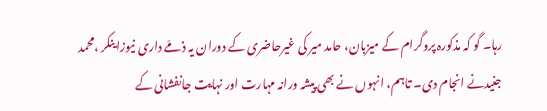رہا۔ گو کہ مذکورہ پروگرام کے میزبان، حامد میر کی غیرحاضری کے دوران یہ ذمّے داری نیوزاینکر ،محمد جنیدنے انجام دی۔ تاہم، انہوں نے بھی پیشہ ورانہ مہارت اور نہایت جانفشانی کے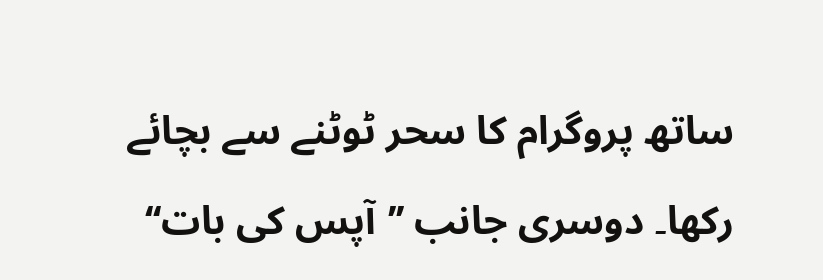ساتھ پروگرام کا سحر ٹوٹنے سے بچائے رکھا۔ دوسری جانب ’’آپس کی بات‘‘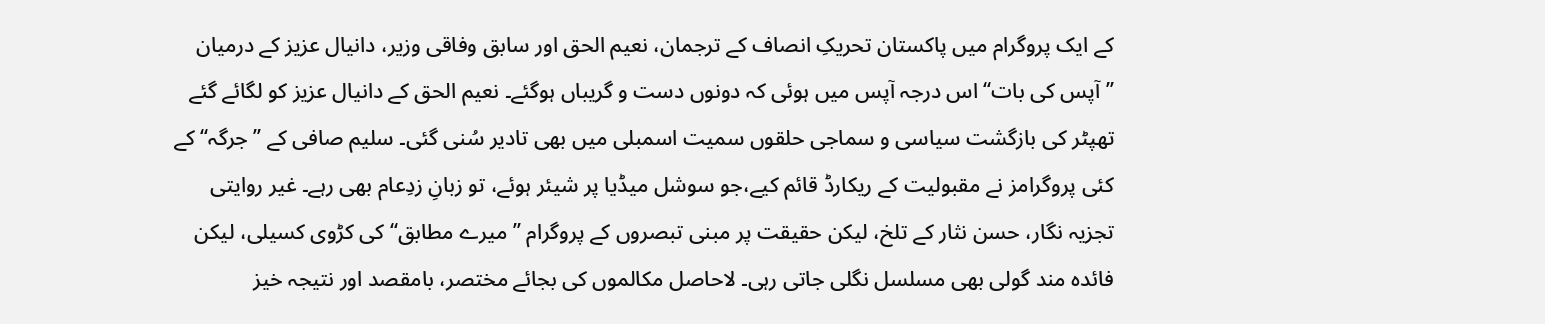کے ایک پروگرام میں پاکستان تحریکِ انصاف کے ترجمان، نعیم الحق اور سابق وفاقی وزیر، دانیال عزیز کے درمیان ’’آپس کی بات‘‘ اس درجہ آپس میں ہوئی کہ دونوں دست و گریباں ہوگئے۔ نعیم الحق کے دانیال عزیز کو لگائے گئے تھپٹر کی بازگشت سیاسی و سماجی حلقوں سمیت اسمبلی میں بھی تادیر سُنی گئی۔ سلیم صافی کے ’’جرگہ‘‘ کے کئی پروگرامز نے مقبولیت کے ریکارڈ قائم کیے،جو سوشل میڈیا پر شیئر ہوئے، تو زبانِ زدِعام بھی رہے۔ غیر روایتی تجزیہ نگار، حسن نثار کے تلخ، لیکن حقیقت پر مبنی تبصروں کے پروگرام ’’میرے مطابق‘‘ کی کڑوی کسیلی، لیکن فائدہ مند گولی بھی مسلسل نگلی جاتی رہی۔ لاحاصل مکالموں کی بجائے مختصر، بامقصد اور نتیجہ خیز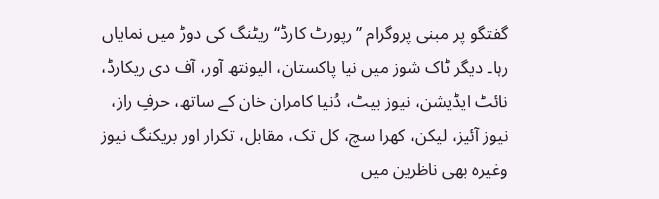گفتگو پر مبنی پروگرام ’’رپورٹ کارڈ‘‘ ریٹنگ کی دوڑ میں نمایاں رہا۔ دیگر ٹاک شوز میں نیا پاکستان، الیونتھ آور، آف دی ریکارڈ، نائٹ ایڈیشن، نیوز بیٹ، دُنیا کامران خان کے ساتھ، حرفِ راز، نیوز آئیز، لیکن، کھرا سچ، کل تک، مقابل، تکرار اور بریکنگ نیوز وغیرہ بھی ناظرین میں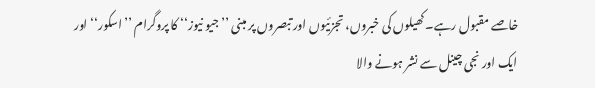خاصے مقبول رہے۔ کھیلوں کی خبروں، تجزئیوں اور تبصروں پر مبنی ’’جیو نیوز‘‘ کا پروگرام ’’اسکور‘‘ اور ایک اور نجی چینل سے نشر ہونے والا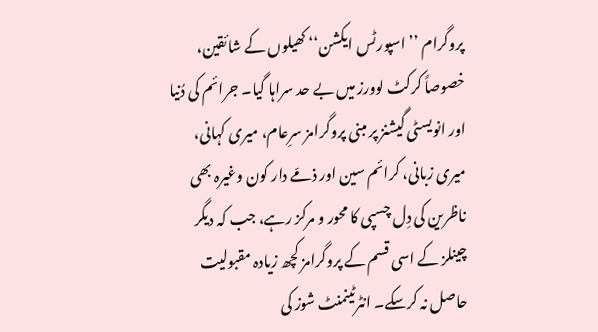پروگرام ’’اسپورٹس ایکشن‘‘ کھیلوں کے شائقین، خصوصاً کرکٹ لوورز میں بے حد سراہا گیا۔ جرائم کی دُنیا اور انویسٹی گیشنز پر مبنی پروگرامز سرِعام، میری کہانی، میری زبانی، کرائم سین اور ذمّے دار کون وغیرہ بھی ناظرین کی دِل چسپی کا محور و مرکز رہے، جب کہ دیگر چینلز کے اسی قسم کے پروگرامز کچھ زیادہ مقبولیت حاصل نہ کرسکے۔ انٹرٹینمنٹ شوز کی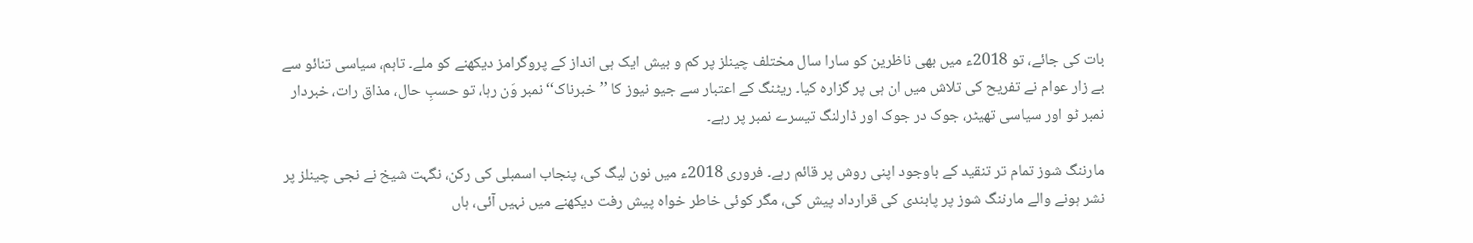بات کی جائے، تو 2018ء میں بھی ناظرین کو سارا سال مختلف چینلز پر کم و بیش ایک ہی انداز کے پروگرامز دیکھنے کو ملے۔ تاہم، سیاسی تنائو سے بے زار عوام نے تفریح کی تلاش میں ان ہی پر گزارہ کیا۔ ریٹنگ کے اعتبار سے جیو نیوز کا ’’خبرناک‘‘ نمبر وَن رہا، تو حسبِ حال، مذاق رات، خبردار نمبر ٹو اور سیاسی تھیٹر، جوک در جوک اور ڈارلنگ تیسرے نمبر پر رہے۔

مارننگ شوز تمام تر تنقید کے باوجود اپنی روش پر قائم رہے۔ فروری 2018ء میں نون لیگ کی، پنجاب اسمبلی کی رکن، نگہت شیخ نے نجی چینلز پر نشر ہونے والے مارننگ شوز پر پابندی کی قرارداد پیش کی، مگر کوئی خاطر خواہ پیش رفت دیکھنے میں نہیں آئی، ہاں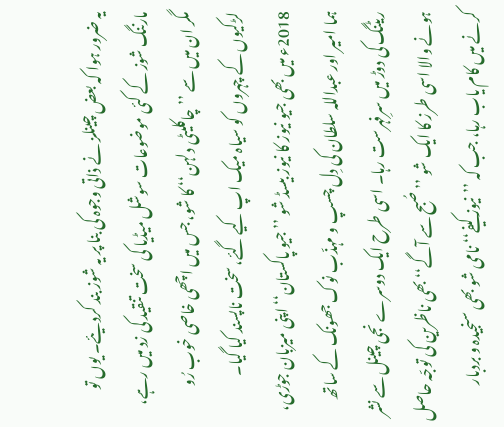یہ ضرور ہوا کہ بعض چینلز نے ذاتی وجوہ کی بنا پر یہ شوز بند کردیئے۔ یوں تو مارننگ شوز کے کئی موضوعات سوشل میڈیا کی سخت تنقید کی زد میں رہے، مگر ان میں سے ’’چاکلیٹی دلہن‘‘ کا شو، جس میں اچھی خاصی خوب رُو لڑکیوں کے چہروں کو سیاہ میک اپ کیے گئے، سخت ناپسند کیا گیا۔ 2018ء میں بھی جیو نیوز کا نیوز بیسڈ شو ’’جیو پاکستان‘‘ اپنی میزبان جوڑی، ہما امیر اور عبداللہ سلطان کی دِل چسپ و مہذّب نوک جھونک کے ساتھ ریٹنگ کی دوڑ میں سرِفہرست رہا۔ اسی طرح ایک دوسرے نجی چینل سے نشر ہونے والا اسی طرز کا ایک شو ’’صُبح سے آگے‘‘ بھی ناظرین کی توجّہ حاصل کرنے میں کام یاب رہا، جب کہ ’’نیوز کیفے‘‘ نامی شو بھی سنجیدہ و بردبار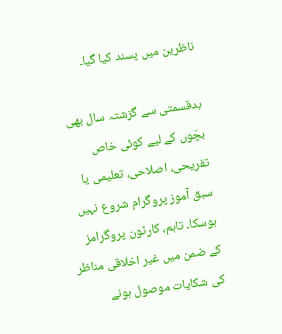ناظرین میں پسند کیا گیا۔

بدقسمتی سے گزشتہ سال بھی بچّوں کے لیے کوئی خاص تفریحی، اصلاحی، تعلیمی یا سبق آموز پروگرام شروع نہیں ہوسکا۔ تاہم، کارٹون پروگرامز کے ضمن میں غیر اخلاقی مناظر کی شکایات موصول ہونے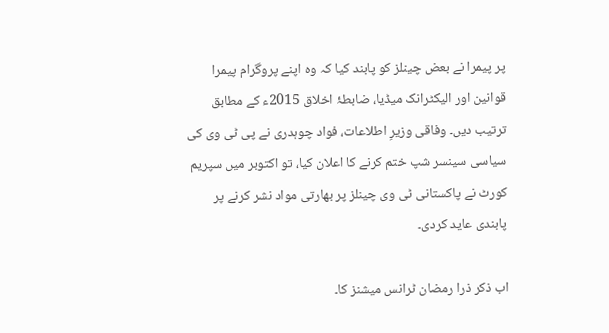پر پیمرا نے بعض چینلز کو پابند کیا کہ وہ اپنے پروگرام پیمرا قوانین اور الیکٹرانک میڈیا، ضابطۂ اخلاق 2015ء کے مطابق ترتیب دیں۔ وفاقی وزیرِ اطلاعات، فواد چوہدری نے پی ٹی وی کی سیاسی سینسر شپ ختم کرنے کا اعلان کیا، تو اکتوبر میں سپریم کورٹ نے پاکستانی ٹی وی چینلز پر بھارتی مواد نشر کرنے پر پابندی عاید کردی۔

اب ذکر ذرا رمضان ٹرانس میشنز کا۔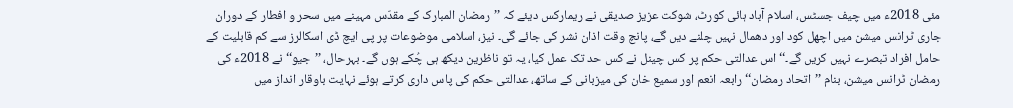مئی 2018ء میں چیف جسٹس، اسلام آباد ہائی کورٹ، شوکت عزیز صدیقی نے ریمارکس دیئے کہ ’’رمضان المبارک کے مقدّس مہینے میں سحر و افطار کے دوران جاری ٹرانس میشن میں اچھل کود اور دھمال نہیں چلنے دیں گے، پانچ وقت اذان نشر کی جائے گی۔ نیز، اسلامی موضوعات پر پی ایچ ڈی اسکالرز سے کم قابلیت کے حامل افراد تبصرے نہیں کریں گے۔‘‘ اس عدالتی حکم پر کس چینل نے کس حد تک عمل کیا، یہ تو ناظرین دیکھ ہی چُکے ہوں گے۔ بہرحال، ’’جیو‘‘ نے 2018ء کی رمضان ٹرانس میشن، بنام ’’اتحاد رمضان‘‘ رابعہ انعم اور سمیع خان کی میزبانی کے ساتھ، عدالتی حکم کی پاس داری کرتے ہوئے نہایت باوقار انداز میں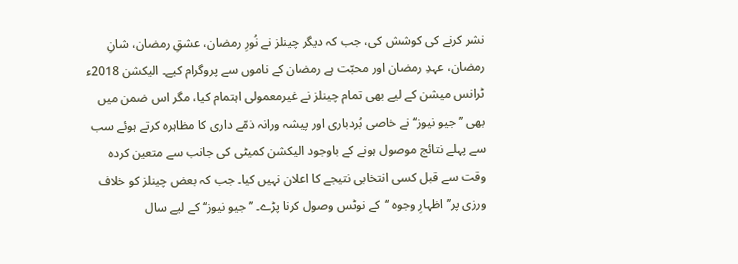نشر کرنے کی کوشش کی، جب کہ دیگر چینلز نے نُورِ رمضان، عشقِ رمضان، شانِ رمضان، عہدِ رمضان اور محبّت ہے رمضان کے ناموں سے پروگرام کیے۔ الیکشن 2018ء ٹرانس میشن کے لیے بھی تمام چینلز نے غیرمعمولی اہتمام کیا، مگر اس ضمن میں بھی ’’جیو نیوز‘‘ نے خاصی بُردباری اور پیشہ ورانہ ذمّے داری کا مظاہرہ کرتے ہوئے سب سے پہلے نتائج موصول ہونے کے باوجود الیکشن کمیٹی کی جانب سے متعین کردہ وقت سے قبل کسی انتخابی نتیجے کا اعلان نہیں کیا۔ جب کہ بعض چینلز کو خلاف ورزی پر’’ اظہارِ وجوہ ‘‘کے نوٹس وصول کرنا پڑے۔ ’’جیو نیوز‘‘ کے لیے سال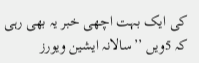کی ایک بہت اچھی خبر یہ بھی رہی کہ 5ویں ’’سالانہ ایشین ویورز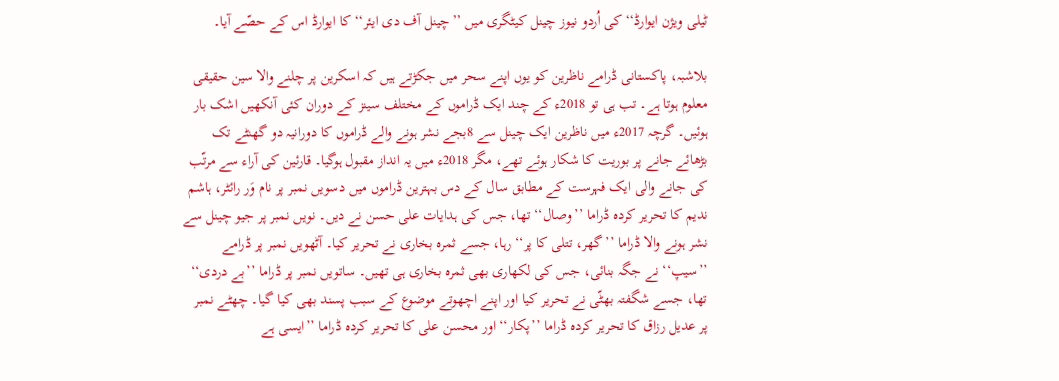ٹیلی ویژن ایوارڈ‘‘ کی اُردو نیوز چینل کیٹگری میں ’’چینل آف دی ایئر‘‘ کا ایوارڈ اس کے حصّے آیا۔

بلاشبہ، پاکستانی ڈرامے ناظرین کو یوں اپنے سحر میں جکڑتے ہیں کہ اسکرین پر چلنے والا سین حقیقی معلوم ہوتا ہے۔ تب ہی تو 2018ء کے چند ایک ڈراموں کے مختلف سینز کے دوران کئی آنکھیں اشک بار ہوئیں۔ گرچہ 2017ء میں ناظرین ایک چینل سے 8بجے نشر ہونے والے ڈراموں کا دورانیہ دو گھنٹے تک بڑھائے جانے پر بوریت کا شکار ہوئے تھے، مگر 2018ء میں یہ انداز مقبول ہوگیا۔ قارئین کی آراء سے مرتّب کی جانے والی ایک فہرست کے مطابق سال کے دس بہترین ڈراموں میں دسویں نمبر پر نام وَر رائٹر، ہاشم ندیم کا تحریر کردہ ڈراما ’’وصال‘‘ تھا، جس کی ہدایات علی حسن نے دیں۔ نویں نمبر پر جیو چینل سے نشر ہونے والا ڈراما ’’گھر، تتلی کا پر‘‘ رہا، جسے ثمرہ بخاری نے تحریر کیا۔ آٹھویں نمبر پر ڈرامے ’’سیپ‘‘ نے جگہ بنائی، جس کی لکھاری بھی ثمرہ بخاری ہی تھیں۔ ساتویں نمبر پر ڈراما ’’بے دردی‘‘ تھا، جسے شگفتہ بھٹّی نے تحریر کیا اور اپنے اچھوتے موضوع کے سبب پسند بھی کیا گیا۔ چھٹے نمبر پر عدیل رزاق کا تحریر کردہ ڈراما ’’پکار‘‘ اور محسن علی کا تحریر کردہ ڈراما ’’ایسی ہے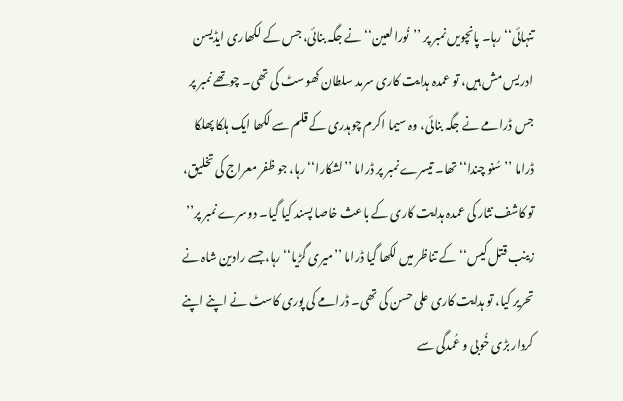تنہائی‘‘ رہا۔ پانچویں نمبر پر ’’نُورالعین‘‘ نے جگہ بنائی، جس کے لکھاری ایڈیسن ادریس مش ہیں، تو عمدہ ہدایت کاری سرمد سلطان کھوسٹ کی تھی۔ چوتھے نمبر پر جس ڈرامے نے جگہ بنائی، وہ سیما اکرم چوہدری کے قلم سے لکھا ایک ہلکا پھلکا ڈراما ’’سُنو چندا‘‘ تھا۔ تیسرے نمبر پر ڈراما ’’لشکارا‘‘ رہا، جو ظفر معراج کی تخلیق، تو کاشف نثار کی عمدہ ہدایت کاری کے باعث خاصا پسند کیا گیا۔ دوسرے نمبر پر’’ زینب قتل کیس‘‘ کے تناظر میں لکھا گیا ڈراما ’’میری گڑیا‘‘ رہا، جسے رادین شاہ نے تحریر کیا، تو ہدایت کاری علی حسن کی تھی۔ ڈرامے کی پوری کاسٹ نے اپنے اپنے کردار بڑی خُوبی و عُمدگی سے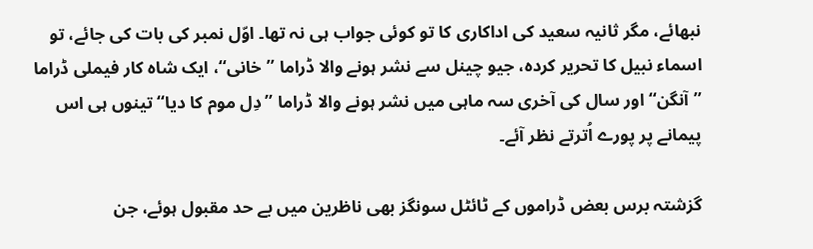نبھائے، مگر ثانیہ سعید کی اداکاری کا تو کوئی جواب ہی نہ تھا۔ اوّل نمبر کی بات کی جائے، تو اسماء نبیل کا تحریر کردہ، جیو چینل سے نشر ہونے والا ڈراما ’’خانی‘‘، ایک شاہ کار فیملی ڈراما ’’آنگن‘‘ اور سال کی آخری سہ ماہی میں نشر ہونے والا ڈراما ’’دِل موم کا دیا‘‘ تینوں ہی اس پیمانے پر پورے اُترتے نظر آئے۔

گزشتہ برس بعض ڈراموں کے ٹائٹل سونگز بھی ناظرین میں بے حد مقبول ہوئے، جن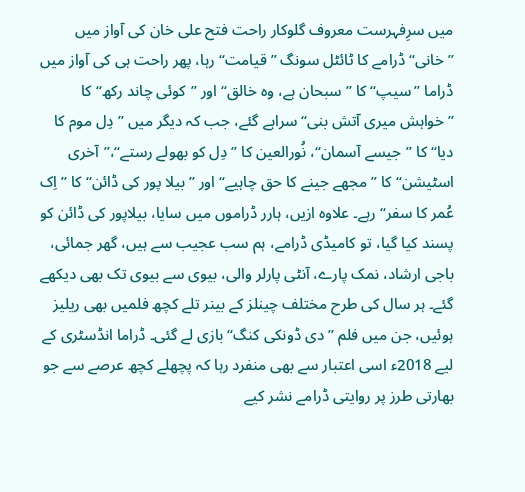میں سرِفہرست معروف گلوکار راحت فتح علی خان کی آواز میں ’’خانی‘‘ ڈرامے کا ٹائٹل سونگ ’’قیامت‘‘ رہا، پھر راحت ہی کی آواز میں ڈراما ’’سیپ‘‘ کا ’’سبحان ہے، وہ خالق‘‘ اور ’’کوئی چاند رکھ‘‘ کا ’’خواہش میری آتش بنی‘‘ سراہے گئے، جب کہ دیگر میں ’’دِل موم کا دیا‘‘ کا ’’جیسے آسمان‘‘، نُورالعین کا ’’دِل کو بھولے رستے‘‘،’’آخری اسٹیشن‘‘ کا ’’مجھے جینے کا حق چاہیے‘‘ اور ’’بیلا پور کی ڈائن‘‘ کا ’’اِک عُمر کا سفر‘‘ رہے۔ علاوہ ازیں، ہارر ڈراموں میں سایا، بیلاپور کی ڈائن کو پسند کیا گیا، تو کامیڈی ڈرامے، ہم سب عجیب سے ہیں، گھر جمائی، باجی ارشاد، نمک پارے، آنٹی پارلر والی، بیوی سے بیوی تک بھی دیکھے گئے۔ ہر سال کی طرح مختلف چینلز کے بینر تلے کچھ فلمیں بھی ریلیز ہوئیں، جن میں فلم ’’دی ڈونکی کنگ‘‘ بازی لے گئی۔ ڈراما انڈسٹری کے لیے 2018ء اسی اعتبار سے بھی منفرد رہا کہ پچھلے کچھ عرصے سے جو بھارتی طرز پر روایتی ڈرامے نشر کیے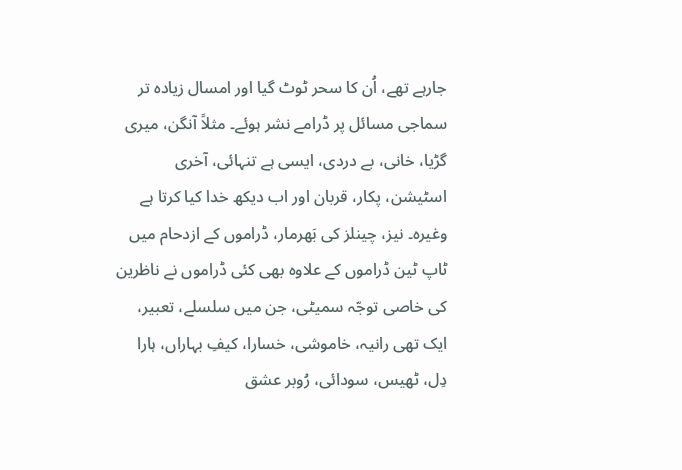جارہے تھے، اُن کا سحر ٹوٹ گیا اور امسال زیادہ تر سماجی مسائل پر ڈرامے نشر ہوئے۔ مثلاً آنگن، میری گڑیا، خانی، بے دردی، ایسی ہے تنہائی، آخری اسٹیشن، پکار، قربان اور اب دیکھ خدا کیا کرتا ہے وغیرہ۔ نیز، چینلز کی بَھرمار، ڈراموں کے ازدحام میں ٹاپ ٹین ڈراموں کے علاوہ بھی کئی ڈراموں نے ناظرین کی خاصی توجّہ سمیٹی، جن میں سلسلے، تعبیر، ایک تھی رانیہ، خاموشی، خسارا، کیفِ بہاراں، ہارا دِل، ٹھیس، سودائی، رُوبر عشق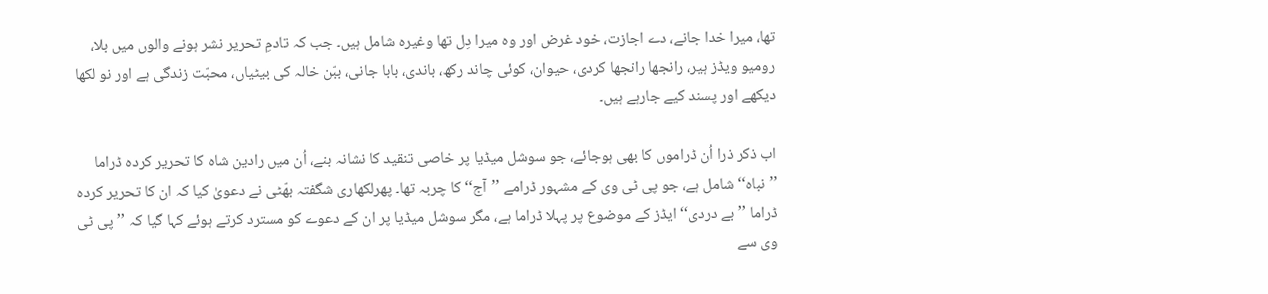تھا، میرا خدا جانے، دے اجازت، خود غرض اور وہ میرا دِل تھا وغیرہ شامل ہیں۔ جب کہ تادمِ تحریر نشر ہونے والوں میں بلا، رومیو ویڈز ہیر، رانجھا رانجھا کردی، حیوان، کوئی چاند رکھ، باندی، بابا جانی، ببّن خالہ کی بیٹیاں، محبّت زندگی ہے اور نو لکھا دیکھے اور پسند کیے جارہے ہیں۔

اب ذکر ذرا اُن ڈراموں کا بھی ہوجائے، جو سوشل میڈیا پر خاصی تنقید کا نشانہ بنے، اُن میں رادین شاہ کا تحریر کردہ ڈراما ’’نباہ‘‘ شامل ہے، جو پی ٹی وی کے مشہور ڈرامے ’’آج‘‘ کا چربہ تھا۔ پھرلکھاری شگفتہ بھّٹی نے دعویٰ کیا کہ ان کا تحریر کردہ ڈراما ’’بے دردی‘‘ ایڈز کے موضوع پر پہلا ڈراما ہے، مگر سوشل میڈیا پر ان کے دعوے کو مسترد کرتے ہوئے کہا گیا کہ ’’پی ٹی وی سے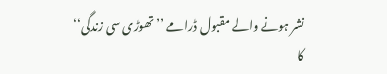نشر ہونے والے مقبول ڈرامے ’’تھوڑی سی زندگی‘‘ کا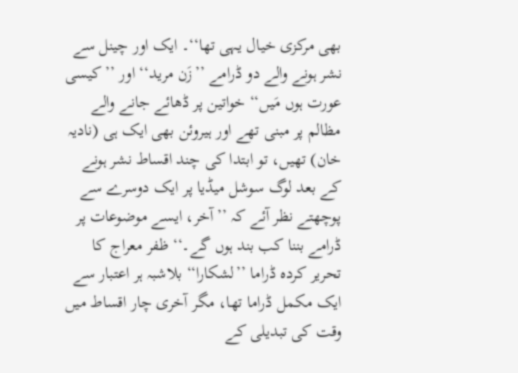بھی مرکزی خیال یہی تھا‘‘۔ ایک اور چینل سے نشر ہونے والے دو ڈرامے ’’زَن مرید‘‘ اور ’’کیسی عورت ہوں مَیں‘‘ خواتین پر ڈھائے جانے والے مظالم پر مبنی تھے اور ہیروئن بھی ایک ہی (نادیہ خان) تھیں، تو ابتدا کی چند اقساط نشر ہونے کے بعد لوگ سوشل میڈیا پر ایک دوسرے سے پوچھتے نظر آئے کہ ’’آخر، ایسے موضوعات پر ڈرامے بننا کب بند ہوں گے۔‘‘ ظفر معراج کا تحریر کردہ ڈراما ’’لشکارا‘‘ بلاشبہ ہر اعتبار سے ایک مکمل ڈراما تھا، مگر آخری چار اقساط میں وقت کی تبدیلی کے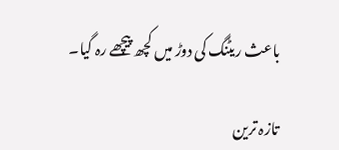باعث ریٹنگ کی دوڑ میں کچھ پیچھے رہ گیا۔

تازہ ترین